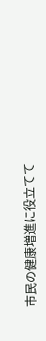市民の健康増進に役立てて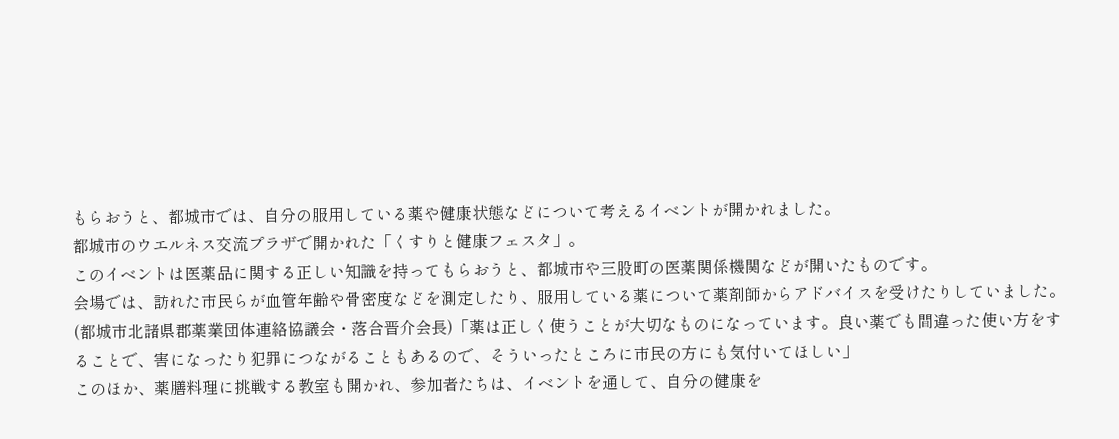もらおうと、都城市では、自分の服用している薬や健康状態などについて考えるイベントが開かれました。
都城市のウエルネス交流プラザで開かれた「くすりと健康フェスタ」。
このイベントは医薬品に関する正しい知識を持ってもらおうと、都城市や三股町の医薬関係機関などが開いたものです。
会場では、訪れた市民らが血管年齢や骨密度などを測定したり、服用している薬について薬剤師からアドバイスを受けたりしていました。
(都城市北諸県郡薬業団体連絡協議会・落合晋介会長)「薬は正しく使うことが大切なものになっています。良い薬でも間違った使い方をすることで、害になったり犯罪につながることもあるので、そういったところに市民の方にも気付いてほしい」
このほか、薬膳料理に挑戦する教室も開かれ、参加者たちは、イベントを通して、自分の健康を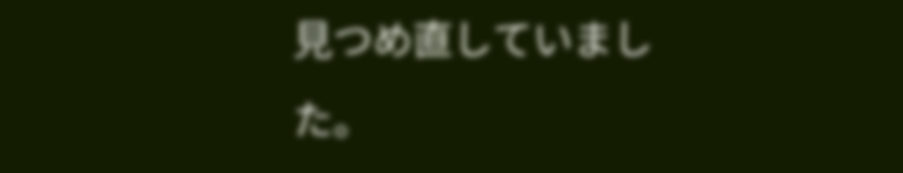見つめ直していました。